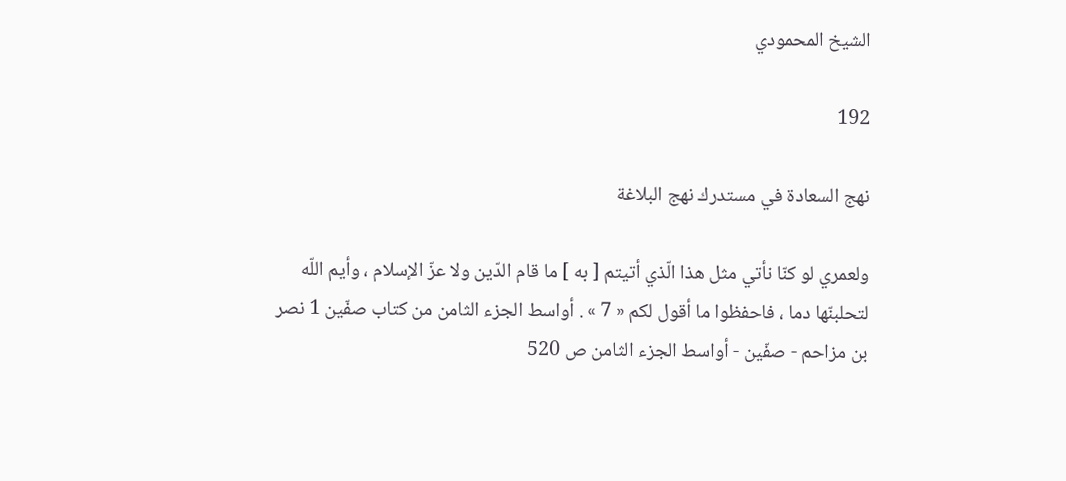الشيخ المحمودي

192

نهج السعادة في مستدرك نهج البلاغة

ولعمري لو كنّا نأتي مثل هذا الّذي أتيتم [ به ] ما قام الدّين ولا عزّ الإسلام ، وأيم اللّه لتحلبنّها دما ، فاحفظوا ما أقول لكم « 7 » . أواسط الجزء الثامن من كتاب صفّين 1 نصر بن مزاحم - صفّين - أواسط الجزء الثامن ص 520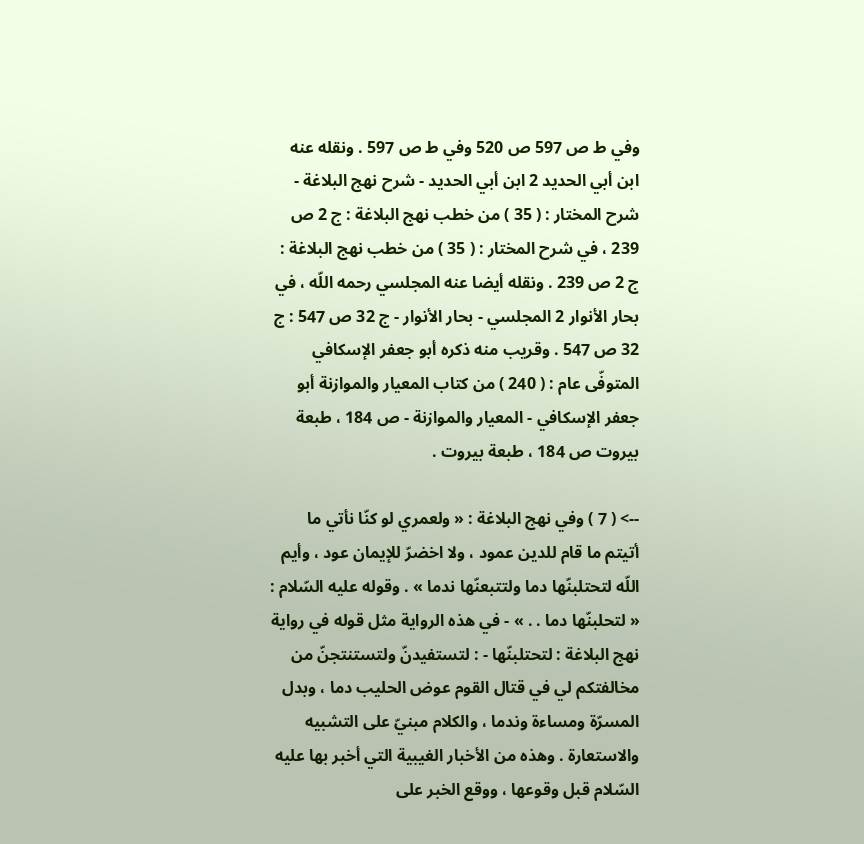وفي ط ص 597 ص 520 وفي ط ص 597 . ونقله عنه ابن أبي الحديد 2 ابن أبي الحديد - شرح نهج البلاغة - شرح المختار : ( 35 ) من خطب نهج البلاغة : ج 2 ص 239 ، في شرح المختار : ( 35 ) من خطب نهج البلاغة : ج 2 ص 239 . ونقله أيضا عنه المجلسي رحمه اللّه ، في بحار الأنوار 2 المجلسي - بحار الأنوار - ج 32 ص 547 : ج 32 ص 547 . وقريب منه ذكره أبو جعفر الإسكافي المتوفّى عام : ( 240 ) من كتاب المعيار والموازنة أبو جعفر الإسكافي - المعيار والموازنة - ص 184 ، طبعة بيروت ص 184 ، طبعة بيروت .

--> ( 7 ) وفي نهج البلاغة : « ولعمري لو كنّا نأتي ما أتيتم ما قام للدين عمود ، ولا اخضرّ للإيمان عود ، وأيم اللّه لتحتلبنّها دما ولتتبعنّها ندما » . وقوله عليه السّلام : « لتحلبنّها دما . . » - في هذه الرواية مثل قوله في رواية نهج البلاغة : لتحتلبنّها - : لتستفيدنّ ولتستنتجنّ من مخالفتكم لي في قتال القوم عوض الحليب دما ، وبدل المسرّة ومساءة وندما ، والكلام مبنيّ على التشبيه والاستعارة . وهذه من الأخبار الغيبية التي أخبر بها عليه السّلام قبل وقوعها ، ووقع الخبر على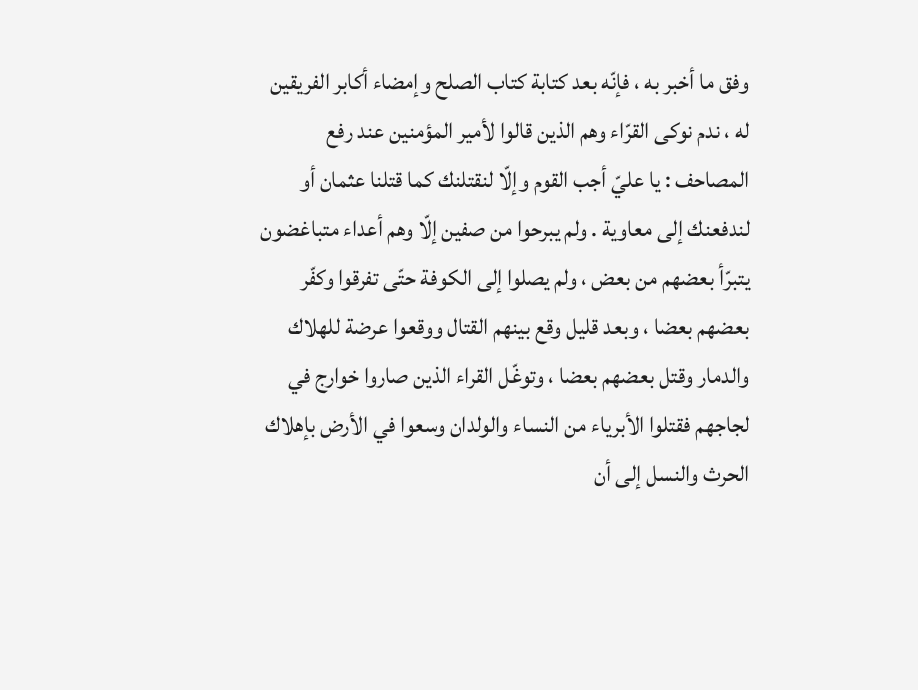وفق ما أخبر به ، فإنّه بعد كتابة كتاب الصلح وإمضاء أكابر الفريقين له ، ندم نوكى القرّاء وهم الذين قالوا لأمير المؤمنين عند رفع المصاحف : يا عليّ أجب القوم وإلّا لنقتلنك كما قتلنا عثمان أو لندفعنك إلى معاوية . ولم يبرحوا من صفين إلّا وهم أعداء متباغضون يتبرّأ بعضهم من بعض ، ولم يصلوا إلى الكوفة حتّى تفرقوا وكفّر بعضهم بعضا ، وبعد قليل وقع بينهم القتال ووقعوا عرضة للهلاك والدمار وقتل بعضهم بعضا ، وتوغّل القراء الذين صاروا خوارج في لجاجهم فقتلوا الأبرياء من النساء والولدان وسعوا في الأرض بإهلاك الحرث والنسل إلى أن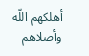أهلكهم اللّه وأصلاهم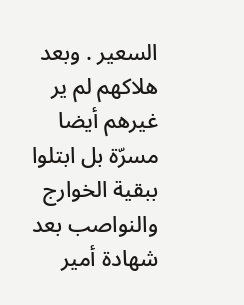السعير . وبعد هلاكهم لم ير غيرهم أيضا مسرّة بل ابتلوا ببقية الخوارج والنواصب بعد شهادة أمير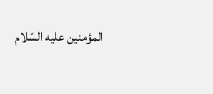المؤمنين عليه السّلام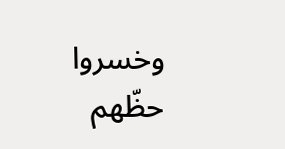وخسروا حظّهم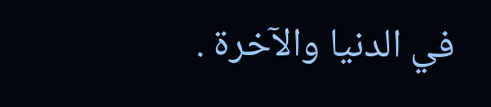في الدنيا والآخرة .